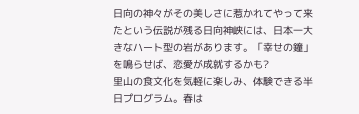日向の神々がその美しさに惹かれてやって来たという伝説が残る日向神峡には、日本一大きなハート型の岩があります。「幸せの鐘」を鳴らせば、恋愛が成就するかも?
里山の食文化を気軽に楽しみ、体験できる半日プログラム。春は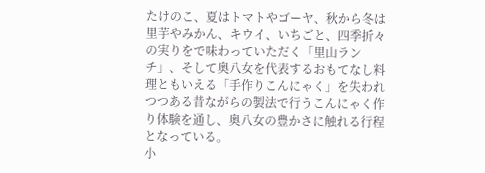たけのこ、夏はトマトやゴーヤ、秋から冬は里芋やみかん、キウイ、いちごと、四季折々の実りをで味わっていただく「里山ランチ」、そして奥八女を代表するおもてなし料理ともいえる「手作りこんにゃく」を失われつつある昔ながらの製法で行うこんにゃく作り体験を通し、奥八女の豊かさに触れる行程となっている。
小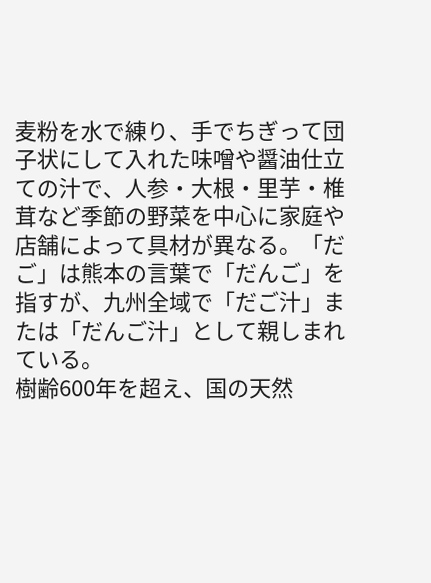麦粉を水で練り、手でちぎって団子状にして入れた味噌や醤油仕立ての汁で、人参・大根・里芋・椎茸など季節の野菜を中心に家庭や店舗によって具材が異なる。「だご」は熊本の言葉で「だんご」を指すが、九州全域で「だご汁」または「だんご汁」として親しまれている。
樹齢600年を超え、国の天然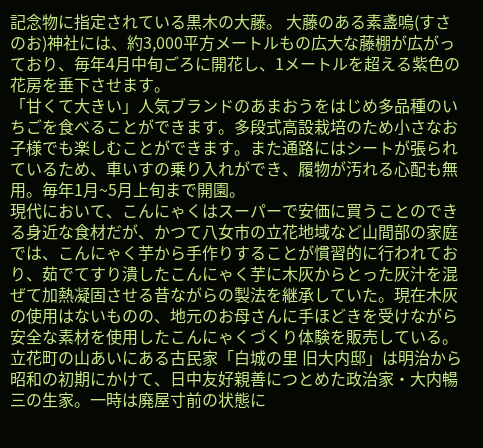記念物に指定されている黒木の大藤。 大藤のある素盞嗚(すさのお)神社には、約3,000平方メートルもの広大な藤棚が広がっており、毎年4月中旬ごろに開花し、1メートルを超える紫色の花房を垂下させます。
「甘くて大きい」人気ブランドのあまおうをはじめ多品種のいちごを食べることができます。多段式高設栽培のため小さなお子様でも楽しむことができます。また通路にはシートが張られているため、車いすの乗り入れができ、履物が汚れる心配も無用。毎年1月~5月上旬まで開園。
現代において、こんにゃくはスーパーで安価に買うことのできる身近な食材だが、かつて八女市の立花地域など山間部の家庭では、こんにゃく芋から手作りすることが慣習的に行われており、茹でてすり潰したこんにゃく芋に木灰からとった灰汁を混ぜて加熱凝固させる昔ながらの製法を継承していた。現在木灰の使用はないものの、地元のお母さんに手ほどきを受けながら安全な素材を使用したこんにゃくづくり体験を販売している。
立花町の山あいにある古民家「白城の里 旧大内邸」は明治から昭和の初期にかけて、日中友好親善につとめた政治家・大内暢三の生家。一時は廃屋寸前の状態に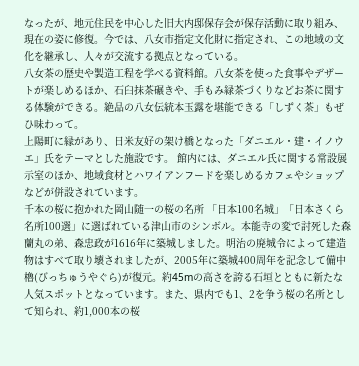なったが、地元住民を中心した旧大内邸保存会が保存活動に取り組み、現在の姿に修復。今では、八女市指定文化財に指定され、この地域の文化を継承し、人々が交流する拠点となっている。
八女茶の歴史や製造工程を学べる資料館。八女茶を使った食事やデザートが楽しめるほか、石臼抹茶碾きや、手もみ緑茶づくりなどお茶に関する体験ができる。絶品の八女伝統本玉露を堪能できる「しずく茶」もぜひ味わって。
上陽町に縁があり、日米友好の架け橋となった「ダニエル・建・イノウエ」氏をテーマとした施設です。 館内には、ダニエル氏に関する常設展示室のほか、地域食材とハワイアンフードを楽しめるカフェやショップなどが併設されています。
千本の桜に抱かれた岡山随一の桜の名所 「日本100名城」「日本さくら名所100選」に選ばれている津山市のシンボル。本能寺の変で討死した森蘭丸の弟、森忠政が1616年に築城しました。明治の廃城令によって建造物はすべて取り壊されましたが、2005年に築城400周年を記念して備中櫓(びっちゅうやぐら)が復元。約45mの高さを誇る石垣とともに新たな人気スポットとなっています。また、県内でも1、2を争う桜の名所として知られ、約1,000本の桜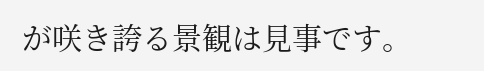が咲き誇る景観は見事です。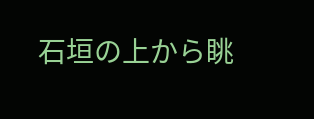石垣の上から眺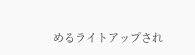めるライトアップされ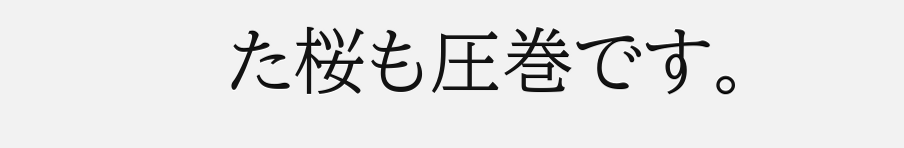た桜も圧巻です。